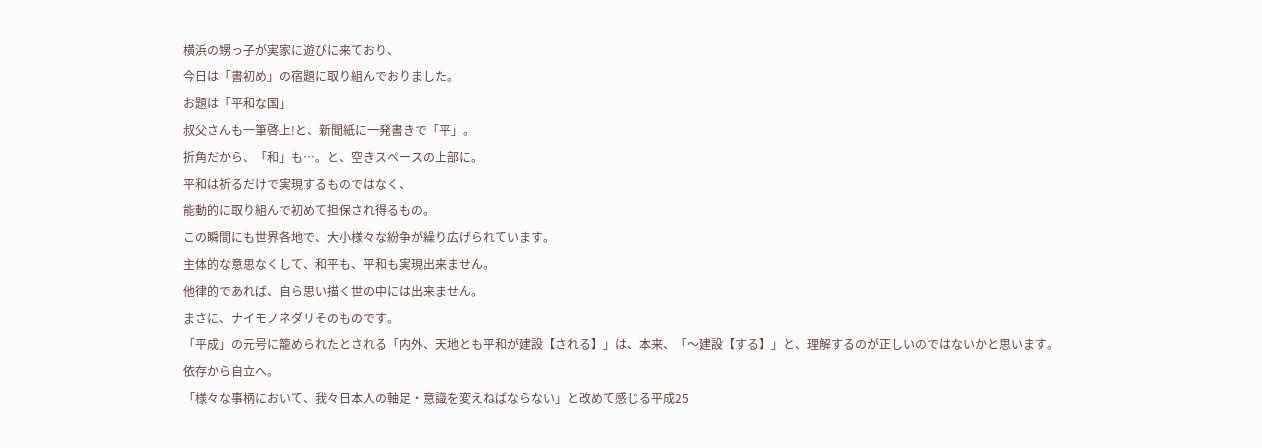横浜の甥っ子が実家に遊びに来ており、
今日は「書初め」の宿題に取り組んでおりました。
お題は「平和な国」
叔父さんも一筆啓上!と、新聞紙に一発書きで「平」。
折角だから、「和」も…。と、空きスペースの上部に。
平和は祈るだけで実現するものではなく、
能動的に取り組んで初めて担保され得るもの。
この瞬間にも世界各地で、大小様々な紛争が繰り広げられています。
主体的な意思なくして、和平も、平和も実現出来ません。
他律的であれば、自ら思い描く世の中には出来ません。
まさに、ナイモノネダリそのものです。
「平成」の元号に籠められたとされる「内外、天地とも平和が建設【される】」は、本来、「〜建設【する】」と、理解するのが正しいのではないかと思います。
依存から自立へ。
「様々な事柄において、我々日本人の軸足・意識を変えねばならない」と改めて感じる平成25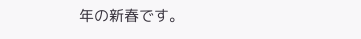年の新春です。